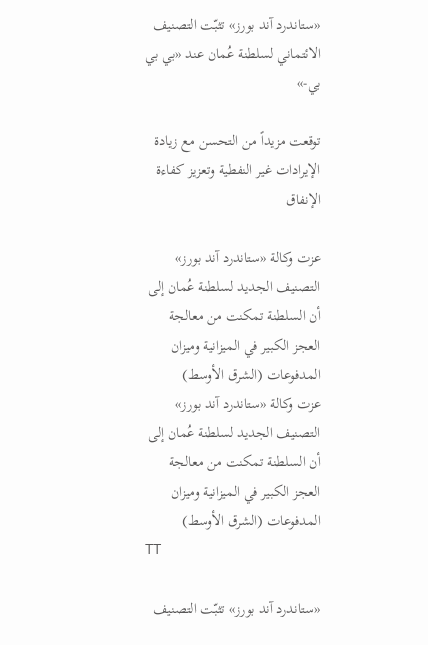«ستاندرد آند بورز» تثبّت التصنيف الائتماني لسلطنة عُمان عند «بي بي بي-»

توقعت مزيداً من التحسن مع زيادة الإيرادات غير النفطية وتعزيز كفاءة الإنفاق

عزت وكالة «ستاندرد آند بورز» التصنيف الجديد لسلطنة عُمان إلى أن السلطنة تمكنت من معالجة العجز الكبير في الميزانية وميزان المدفوعات (الشرق الأوسط)
عزت وكالة «ستاندرد آند بورز» التصنيف الجديد لسلطنة عُمان إلى أن السلطنة تمكنت من معالجة العجز الكبير في الميزانية وميزان المدفوعات (الشرق الأوسط)
TT

«ستاندرد آند بورز» تثبّت التصنيف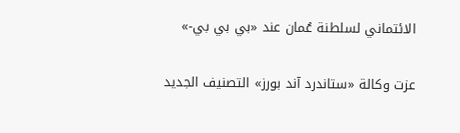الائتماني لسلطنة عُمان عند «بي بي بي-»

عزت وكالة «ستاندرد آند بورز» التصنيف الجديد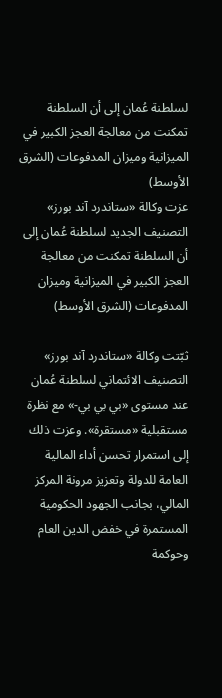لسلطنة عُمان إلى أن السلطنة تمكنت من معالجة العجز الكبير في الميزانية وميزان المدفوعات (الشرق الأوسط)
عزت وكالة «ستاندرد آند بورز» التصنيف الجديد لسلطنة عُمان إلى أن السلطنة تمكنت من معالجة العجز الكبير في الميزانية وميزان المدفوعات (الشرق الأوسط)

ثبّتت وكالة «ستاندرد آند بورز» التصنيف الائتماني لسلطنة عُمان عند مستوى «بي بي بي-» مع نظرة مستقبلية «مستقرة». وعزت ذلك إلى استمرار تحسن أداء المالية العامة للدولة وتعزيز مرونة المركز المالي، بجانب الجهود الحكومية المستمرة في خفض الدين العام وحوكمة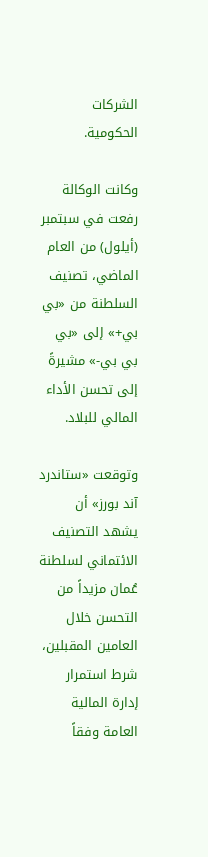الشركات الحكومية.

وكانت الوكالة رفعت في سبتمبر (أيلول) من العام الماضي، تصنيف السلطنة من «بي بي+» إلى «بي بي بي-» مشيرةً إلى تحسن الأداء المالي للبلاد.

وتوقعت «ستاندرد آند بورز» أن يشهد التصنيف الائتماني لسلطنة عُمان مزيداً من التحسن خلال العامين المقبلين، شرط استمرار إدارة المالية العامة وفقاً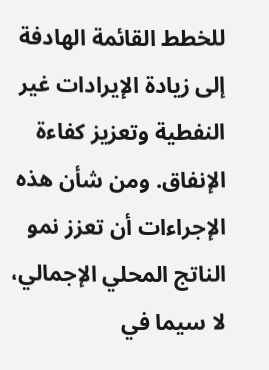للخطط القائمة الهادفة إلى زيادة الإيرادات غير النفطية وتعزيز كفاءة الإنفاق. ومن شأن هذه الإجراءات أن تعزز نمو الناتج المحلي الإجمالي، لا سيما في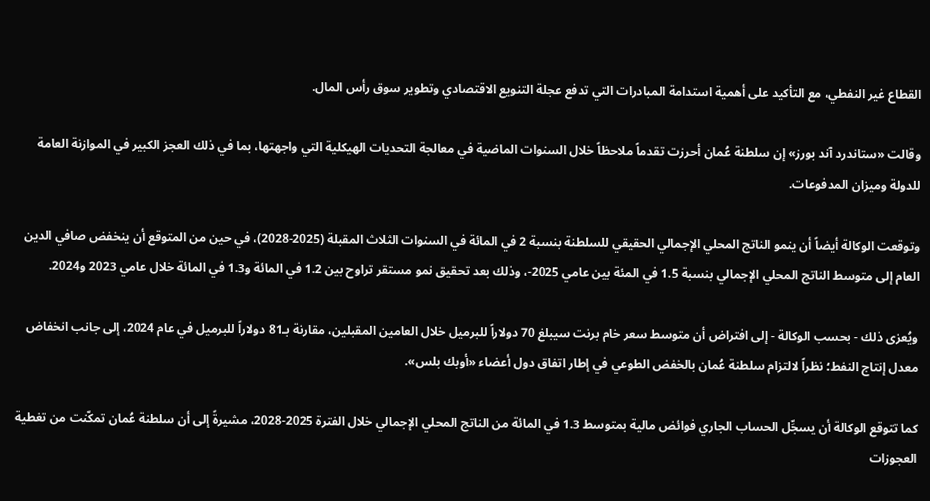القطاع غير النفطي، مع التأكيد على أهمية استدامة المبادرات التي تدفع عجلة التنويع الاقتصادي وتطوير سوق رأس المال.

وقالت «ستاندرد آند بورز» إن سلطنة عُمان أحرزت تقدماً ملاحظاً خلال السنوات الماضية في معالجة التحديات الهيكلية التي واجهتها، بما في ذلك العجز الكبير في الموازنة العامة للدولة وميزان المدفوعات.

وتوقعت الوكالة أيضاً أن ينمو الناتج المحلي الإجمالي الحقيقي للسلطنة بنسبة 2 في المائة في السنوات الثلاث المقبلة (2025-2028)، في حين من المتوقع أن ينخفض صافي الدين العام إلى متوسط الناتج المحلي الإجمالي بنسبة 1.5 في المئة بين عامي 2025-، وذلك بعد تحقيق نمو مستقر تراوح بين 1.2 في المائة و1.3 في المائة خلال عامي 2023 و2024.

ويُعزى ذلك - بحسب الوكالة - إلى افتراض أن متوسط سعر خام برنت سيبلغ 70 دولاراً للبرميل خلال العامين المقبلين، مقارنة بـ81 دولاراً للبرميل في عام 2024، إلى جانب انخفاض معدل إنتاج النفط؛ نظراً لالتزام سلطنة عُمان بالخفض الطوعي في إطار اتفاق دول أعضاء «أوبك بلس».

كما تتوقع الوكالة أن يسجِّل الحساب الجاري فوائض مالية بمتوسط 1.3 في المائة من الناتج المحلي الإجمالي خلال الفترة 2025-2028، مشيرةً إلى أن سلطنة عُمان تمكّنت من تغطية العجوزات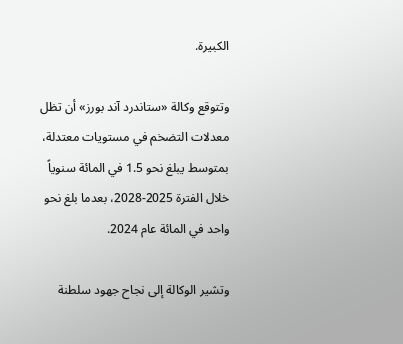الكبيرة.

وتتوقع وكالة «ستاندرد آند بورز» أن تظل معدلات التضخم في مستويات معتدلة، بمتوسط يبلغ نحو 1.5 في المائة سنوياً خلال الفترة 2025-2028، بعدما بلغ نحو واحد في المائة عام 2024.

وتشير الوكالة إلى نجاح جهود سلطنة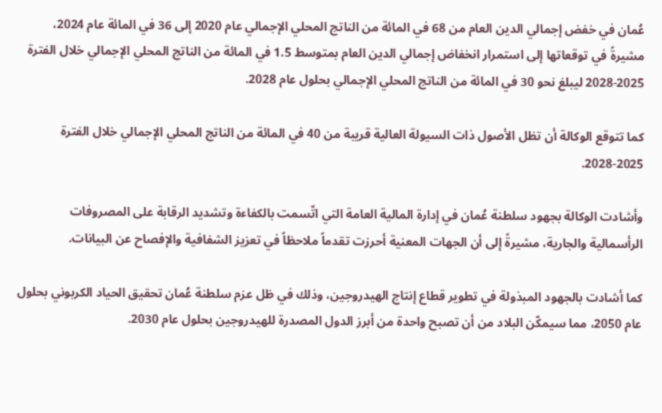عُمان في خفض إجمالي الدين العام من 68 في المائة من الناتج المحلي الإجمالي عام 2020 إلى 36 في المائة عام 2024، مشيرةً في توقعاتها إلى استمرار انخفاض إجمالي الدين العام بمتوسط 1.5 في المائة من الناتج المحلي الإجمالي خلال الفترة 2025-2028 ليبلغ نحو 30 في المائة من الناتج المحلي الإجمالي بحلول عام 2028.

كما تتوقع الوكالة أن تظل الأصول ذات السيولة العالية قريبة من 40 في المائة من الناتج المحلي الإجمالي خلال الفترة 2025-2028.

وأشادت الوكالة بجهود سلطنة عُمان في إدارة المالية العامة التي اتّسمت بالكفاءة وتشديد الرقابة على المصروفات الرأسمالية والجارية، مشيرةً إلى أن الجهات المعنية أحرزت تقدماً ملاحظاً في تعزيز الشفافية والإفصاح عن البيانات.

كما أشادت بالجهود المبذولة في تطوير قطاع إنتاج الهيدروجين، وذلك في ظل عزم سلطنة عُمان تحقيق الحياد الكربوني بحلول عام 2050، مما سيمكّن البلاد من أن تصبح واحدة من أبرز الدول المصدرة للهيدروجين بحلول عام 2030.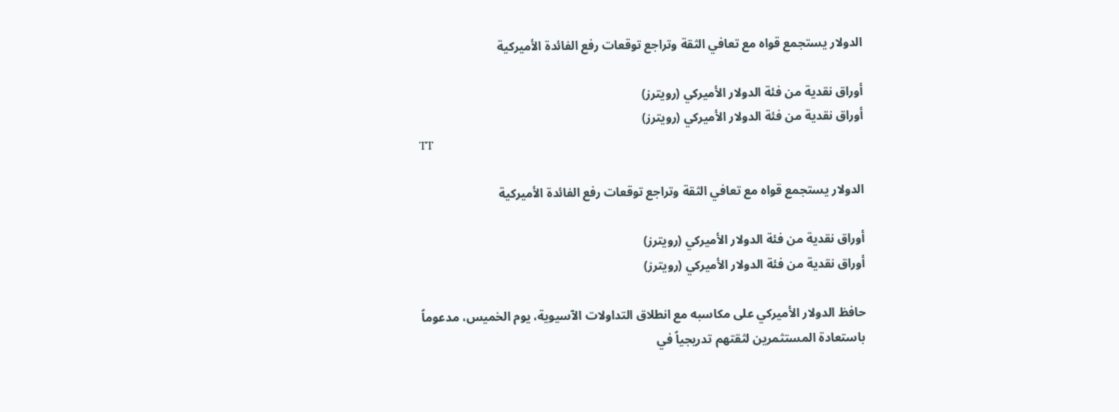الدولار يستجمع قواه مع تعافي الثقة وتراجع توقعات رفع الفائدة الأميركية

أوراق نقدية من فئة الدولار الأميركي (رويترز)
أوراق نقدية من فئة الدولار الأميركي (رويترز)
TT

الدولار يستجمع قواه مع تعافي الثقة وتراجع توقعات رفع الفائدة الأميركية

أوراق نقدية من فئة الدولار الأميركي (رويترز)
أوراق نقدية من فئة الدولار الأميركي (رويترز)

حافظ الدولار الأميركي على مكاسبه مع انطلاق التداولات الآسيوية، يوم الخميس، مدعوماً باستعادة المستثمرين لثقتهم تدريجياً في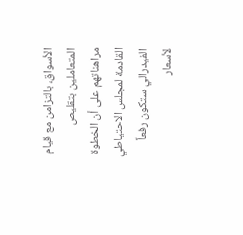الأسواق، بالتزامن مع قيام المتعاملين بتقليص مراهناتهم على أن الخطوة القادمة لمجلس الاحتياطي الفيدرالي ستكون رفعاً لأسعار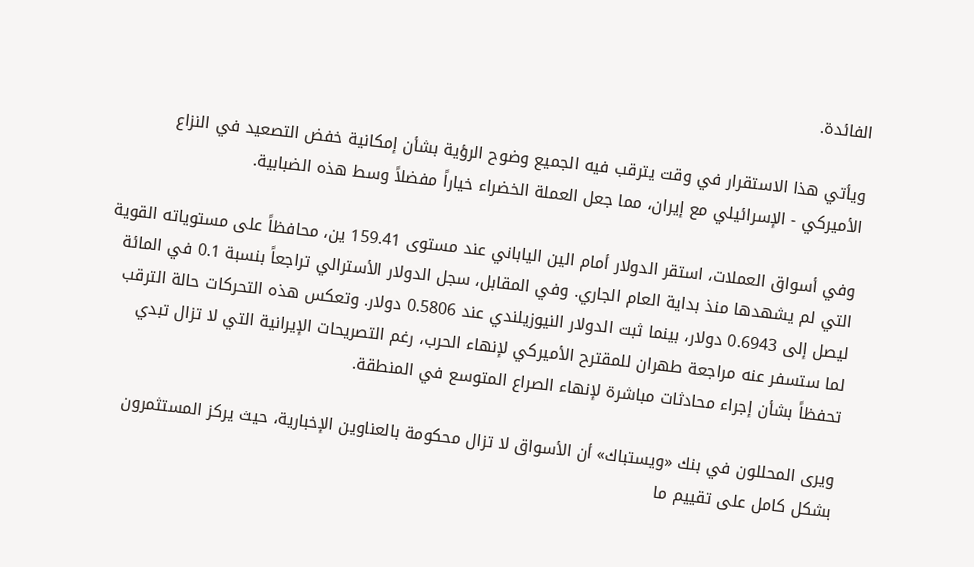الفائدة.

ويأتي هذا الاستقرار في وقت يترقب فيه الجميع وضوح الرؤية بشأن إمكانية خفض التصعيد في النزاع الأميركي - الإسرائيلي مع إيران، مما جعل العملة الخضراء خياراً مفضلاً وسط هذه الضبابية.

وفي أسواق العملات، استقر الدولار أمام الين الياباني عند مستوى 159.41 ين، محافظاً على مستوياته القوية التي لم يشهدها منذ بداية العام الجاري. وفي المقابل، سجل الدولار الأسترالي تراجعاً بنسبة 0.1 في المائة ليصل إلى 0.6943 دولار، بينما ثبت الدولار النيوزيلندي عند 0.5806 دولار. وتعكس هذه التحركات حالة الترقب لما ستسفر عنه مراجعة طهران للمقترح الأميركي لإنهاء الحرب، رغم التصريحات الإيرانية التي لا تزال تبدي تحفظاً بشأن إجراء محادثات مباشرة لإنهاء الصراع المتوسع في المنطقة.

ويرى المحللون في بنك «ويستباك» أن الأسواق لا تزال محكومة بالعناوين الإخبارية، حيث يركز المستثمرون بشكل كامل على تقييم ما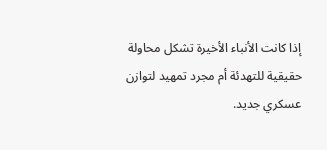إذا كانت الأنباء الأخيرة تشكل محاولة حقيقية للتهدئة أم مجرد تمهيد لتوازن عسكري جديد.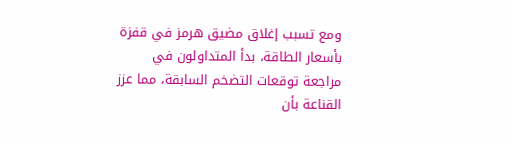ومع تسبب إغلاق مضيق هرمز في قفزة بأسعار الطاقة، بدأ المتداولون في مراجعة توقعات التضخم السابقة، مما عزز القناعة بأن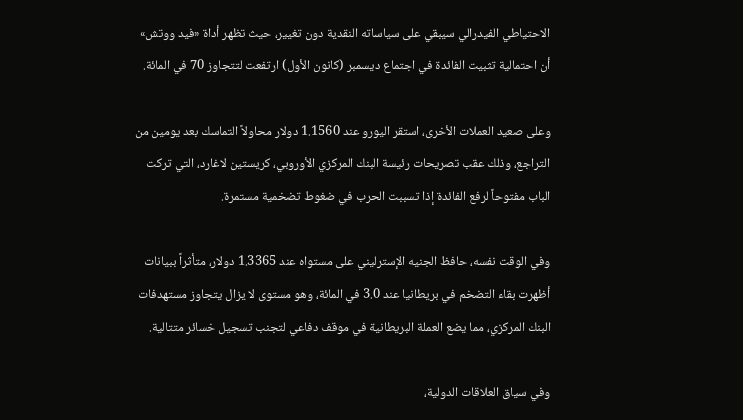الاحتياطي الفيدرالي سيبقي على سياساته النقدية دون تغيير، حيث تظهر أداة «فيد ووتش» أن احتمالية تثبيت الفائدة في اجتماع ديسمبر (كانون الأول) ارتفعت لتتجاوز 70 في المائة.

وعلى صعيد العملات الأخرى، استقر اليورو عند 1.1560 دولار محاولاً التماسك بعد يومين من التراجع، وذلك عقب تصريحات رئيسة البنك المركزي الأوروبي، كريستين لاغارد، التي تركت الباب مفتوحاً لرفع الفائدة إذا تسببت الحرب في ضغوط تضخمية مستمرة.

وفي الوقت نفسه، حافظ الجنيه الإسترليني على مستواه عند 1.3365 دولار، متأثراً ببيانات أظهرت بقاء التضخم في بريطانيا عند 3.0 في المائة، وهو مستوى لا يزال يتجاوز مستهدفات البنك المركزي، مما يضع العملة البريطانية في موقف دفاعي لتجنب تسجيل خسائر متتالية.

وفي سياق العلاقات الدولية،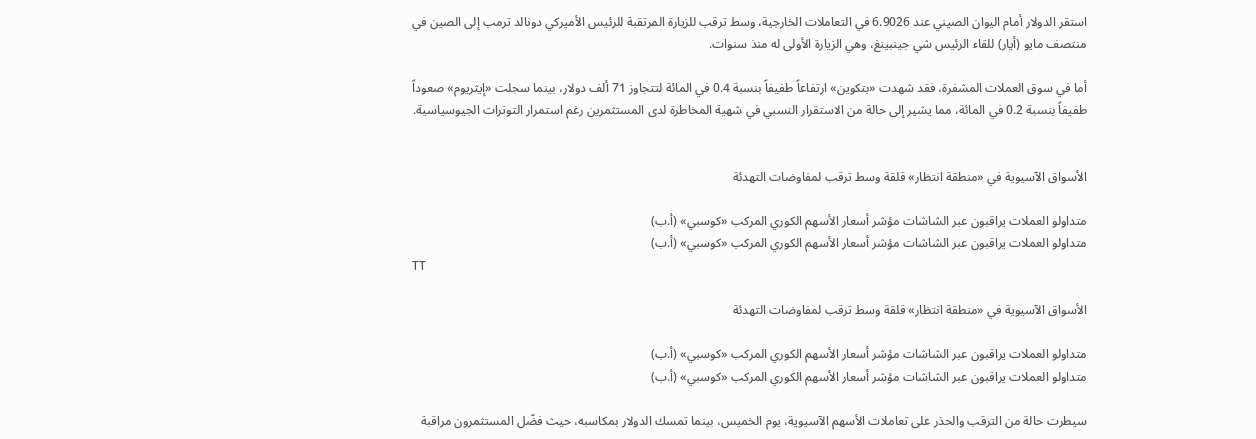استقر الدولار أمام اليوان الصيني عند 6.9026 في التعاملات الخارجية، وسط ترقب للزيارة المرتقبة للرئيس الأميركي دونالد ترمب إلى الصين في منتصف مايو (أيار) للقاء الرئيس شي جينبينغ، وهي الزيارة الأولى له منذ سنوات.

أما في سوق العملات المشفرة، فقد شهدت «بتكوين» ارتفاعاً طفيفاً بنسبة 0.4 في المائة لتتجاوز 71 ألف دولار، بينما سجلت «إيثريوم» صعوداً طفيفاً بنسبة 0.2 في المائة، مما يشير إلى حالة من الاستقرار النسبي في شهية المخاطرة لدى المستثمرين رغم استمرار التوترات الجيوسياسية.


الأسواق الآسيوية في «منطقة انتظار» قلقة وسط ترقب لمفاوضات التهدئة

متداولو العملات يراقبون عبر الشاشات مؤشر أسعار الأسهم الكوري المركب «كوسبي» (أ.ب)
متداولو العملات يراقبون عبر الشاشات مؤشر أسعار الأسهم الكوري المركب «كوسبي» (أ.ب)
TT

الأسواق الآسيوية في «منطقة انتظار» قلقة وسط ترقب لمفاوضات التهدئة

متداولو العملات يراقبون عبر الشاشات مؤشر أسعار الأسهم الكوري المركب «كوسبي» (أ.ب)
متداولو العملات يراقبون عبر الشاشات مؤشر أسعار الأسهم الكوري المركب «كوسبي» (أ.ب)

سيطرت حالة من الترقب والحذر على تعاملات الأسهم الآسيوية، يوم الخميس، بينما تمسك الدولار بمكاسبه، حيث فضّل المستثمرون مراقبة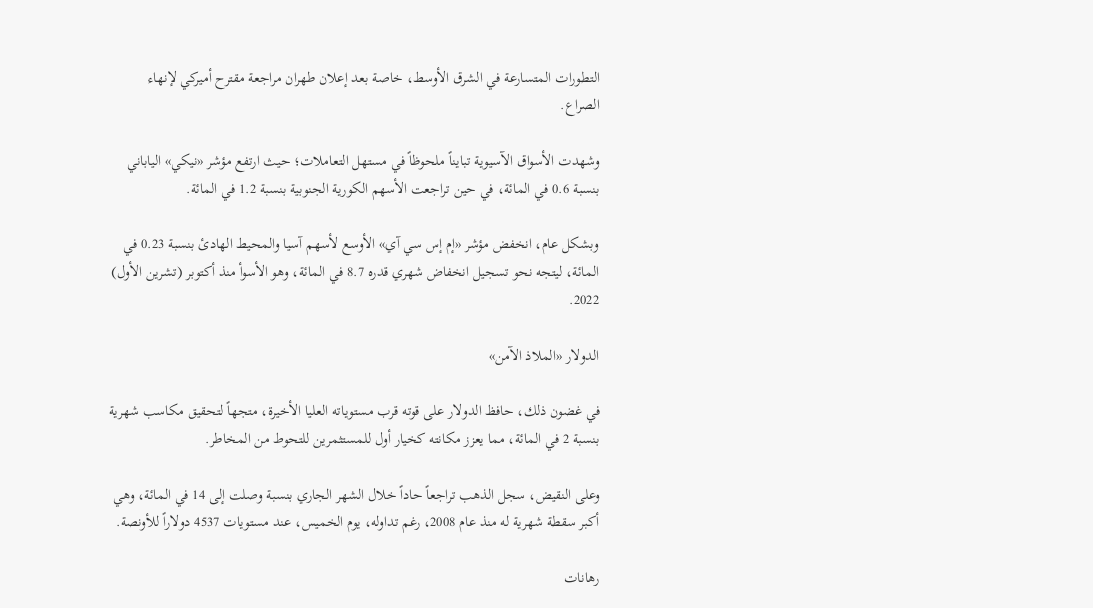التطورات المتسارعة في الشرق الأوسط، خاصة بعد إعلان طهران مراجعة مقترح أميركي لإنهاء الصراع.

وشهدت الأسواق الآسيوية تبايناً ملحوظاً في مستهل التعاملات؛ حيث ارتفع مؤشر «نيكي» الياباني بنسبة 0.6 في المائة، في حين تراجعت الأسهم الكورية الجنوبية بنسبة 1.2 في المائة.

وبشكل عام، انخفض مؤشر «إم إس سي آي» الأوسع لأسهم آسيا والمحيط الهادئ بنسبة 0.23 في المائة، ليتجه نحو تسجيل انخفاض شهري قدره 8.7 في المائة، وهو الأسوأ منذ أكتوبر (تشرين الأول) 2022.

الدولار «الملاذ الآمن»

في غضون ذلك، حافظ الدولار على قوته قرب مستوياته العليا الأخيرة، متجهاً لتحقيق مكاسب شهرية بنسبة 2 في المائة، مما يعزز مكانته كخيار أول للمستثمرين للتحوط من المخاطر.

وعلى النقيض، سجل الذهب تراجعاً حاداً خلال الشهر الجاري بنسبة وصلت إلى 14 في المائة، وهي أكبر سقطة شهرية له منذ عام 2008، رغم تداوله، يوم الخميس، عند مستويات 4537 دولاراً للأونصة.

رهانات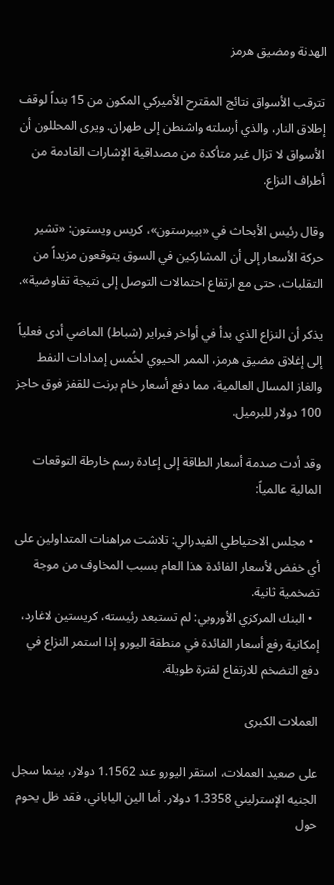الهدنة ومضيق هرمز

تترقب الأسواق نتائج المقترح الأميركي المكون من 15 بنداً لوقف إطلاق النار، والذي أرسلته واشنطن إلى طهران. ويرى المحللون أن الأسواق لا تزال غير متأكدة من مصداقية الإشارات القادمة من أطراف النزاع.

وقال رئيس الأبحاث في «بيبرستون»، كريس ويستون: «تشير حركة الأسعار إلى أن المشاركين في السوق يتوقعون مزيداً من التقلبات، حتى مع ارتفاع احتمالات التوصل إلى نتيجة تفاوضية».

يذكر أن النزاع الذي بدأ في أواخر فبراير (شباط) الماضي أدى فعلياً إلى إغلاق مضيق هرمز، الممر الحيوي لخُمس إمدادات النفط والغاز المسال العالمية، مما دفع أسعار خام برنت للقفز فوق حاجز 100 دولار للبرميل.

وقد أدت صدمة أسعار الطاقة إلى إعادة رسم خارطة التوقعات المالية عالمياً:

  • مجلس الاحتياطي الفيدرالي: تلاشت مراهنات المتداولين على أي خفض لأسعار الفائدة هذا العام بسبب المخاوف من موجة تضخمية ثانية.
  • البنك المركزي الأوروبي: لم تستبعد رئيسته، كريستين لاغارد، إمكانية رفع أسعار الفائدة في منطقة اليورو إذا استمر النزاع في دفع التضخم للارتفاع لفترة طويلة.

العملات الكبرى

على صعيد العملات، استقر اليورو عند 1.1562 دولار، بينما سجل الجنيه الإسترليني 1.3358 دولار. أما الين الياباني، فقد ظل يحوم حول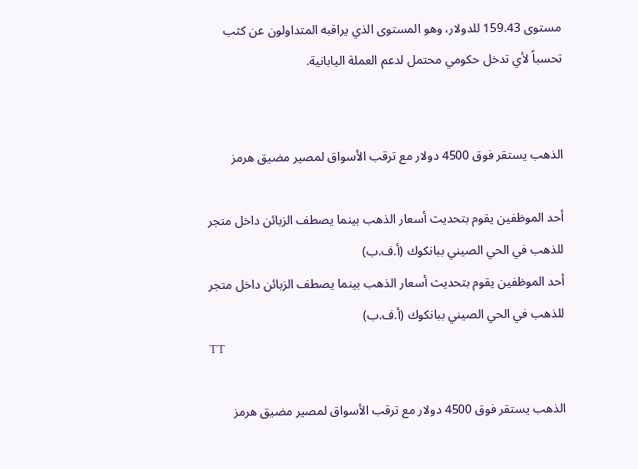مستوى 159.43 للدولار، وهو المستوى الذي يراقبه المتداولون عن كثب تحسباً لأي تدخل حكومي محتمل لدعم العملة اليابانية.


الذهب يستقر فوق 4500 دولار مع ترقب الأسواق لمصير مضيق هرمز

أحد الموظفين يقوم بتحديث أسعار الذهب بينما يصطف الزبائن داخل متجر للذهب في الحي الصيني ببانكوك (أ.ف.ب)
أحد الموظفين يقوم بتحديث أسعار الذهب بينما يصطف الزبائن داخل متجر للذهب في الحي الصيني ببانكوك (أ.ف.ب)
TT

الذهب يستقر فوق 4500 دولار مع ترقب الأسواق لمصير مضيق هرمز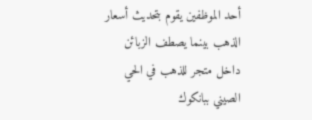أحد الموظفين يقوم بتحديث أسعار الذهب بينما يصطف الزبائن داخل متجر للذهب في الحي الصيني ببانكوك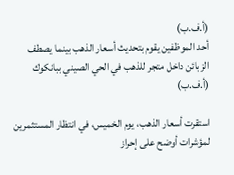(أ.ف.ب)
أحد الموظفين يقوم بتحديث أسعار الذهب بينما يصطف الزبائن داخل متجر للذهب في الحي الصيني ببانكوك (أ.ف.ب)

استقرت أسعار الذهب، يوم الخميس، في انتظار المستثمرين لمؤشرات أوضح على إحراز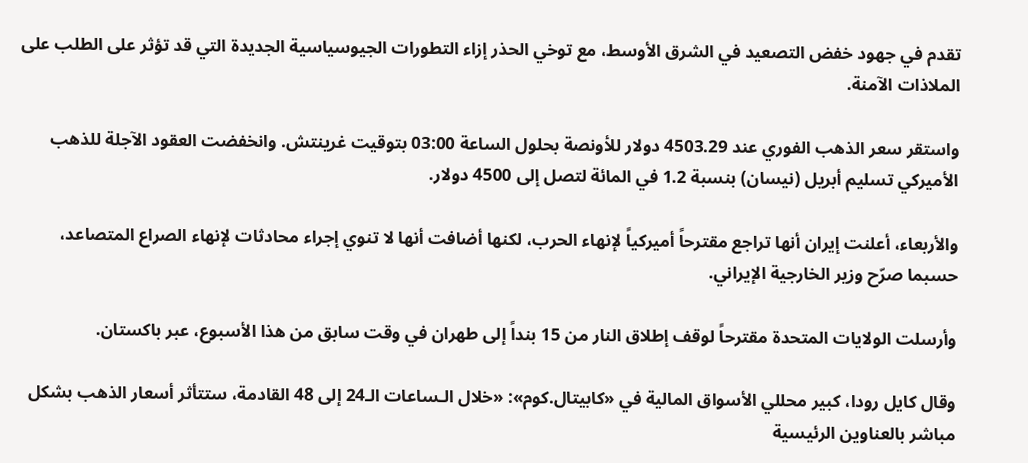تقدم في جهود خفض التصعيد في الشرق الأوسط، مع توخي الحذر إزاء التطورات الجيوسياسية الجديدة التي قد تؤثر على الطلب على الملاذات الآمنة.

واستقر سعر الذهب الفوري عند 4503.29 دولار للأونصة بحلول الساعة 03:00 بتوقيت غرينتش. وانخفضت العقود الآجلة للذهب الأميركي تسليم أبريل (نيسان) بنسبة 1.2 في المائة لتصل إلى 4500 دولار.

والأربعاء، أعلنت إيران أنها تراجع مقترحاً أميركياً لإنهاء الحرب، لكنها أضافت أنها لا تنوي إجراء محادثات لإنهاء الصراع المتصاعد، حسبما صرّح وزير الخارجية الإيراني.

وأرسلت الولايات المتحدة مقترحاً لوقف إطلاق النار من 15 بنداً إلى طهران في وقت سابق من هذا الأسبوع، عبر باكستان.

وقال كايل رودا، كبير محللي الأسواق المالية في «كابيتال.كوم»: «خلال الـساعات الـ24 إلى 48 القادمة، ستتأثر أسعار الذهب بشكل مباشر بالعناوين الرئيسية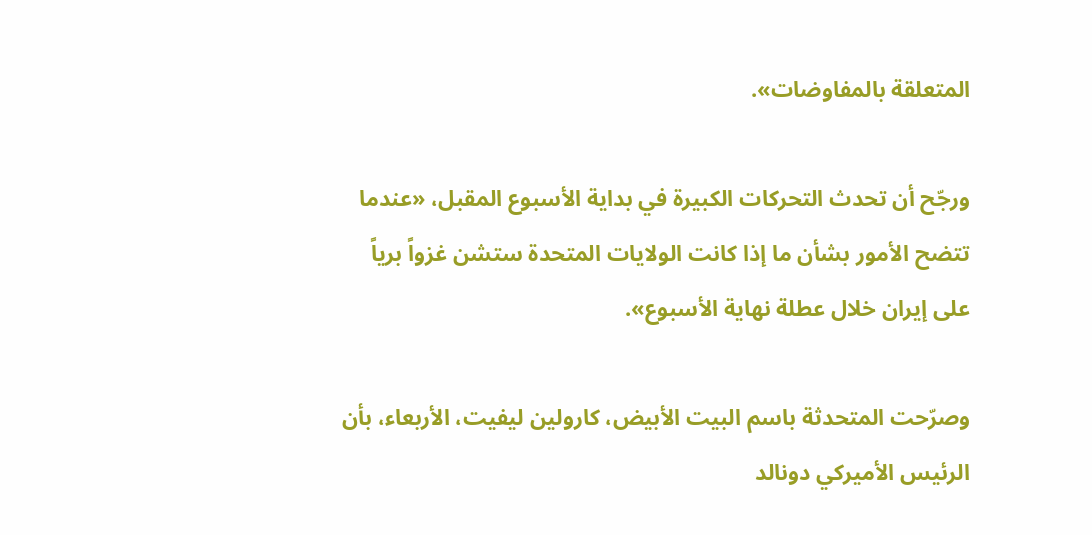المتعلقة بالمفاوضات».

ورجّح أن تحدث التحركات الكبيرة في بداية الأسبوع المقبل، «عندما تتضح الأمور بشأن ما إذا كانت الولايات المتحدة ستشن غزواً برياً على إيران خلال عطلة نهاية الأسبوع».

وصرّحت المتحدثة باسم البيت الأبيض، كارولين ليفيت، الأربعاء، بأن الرئيس الأميركي دونالد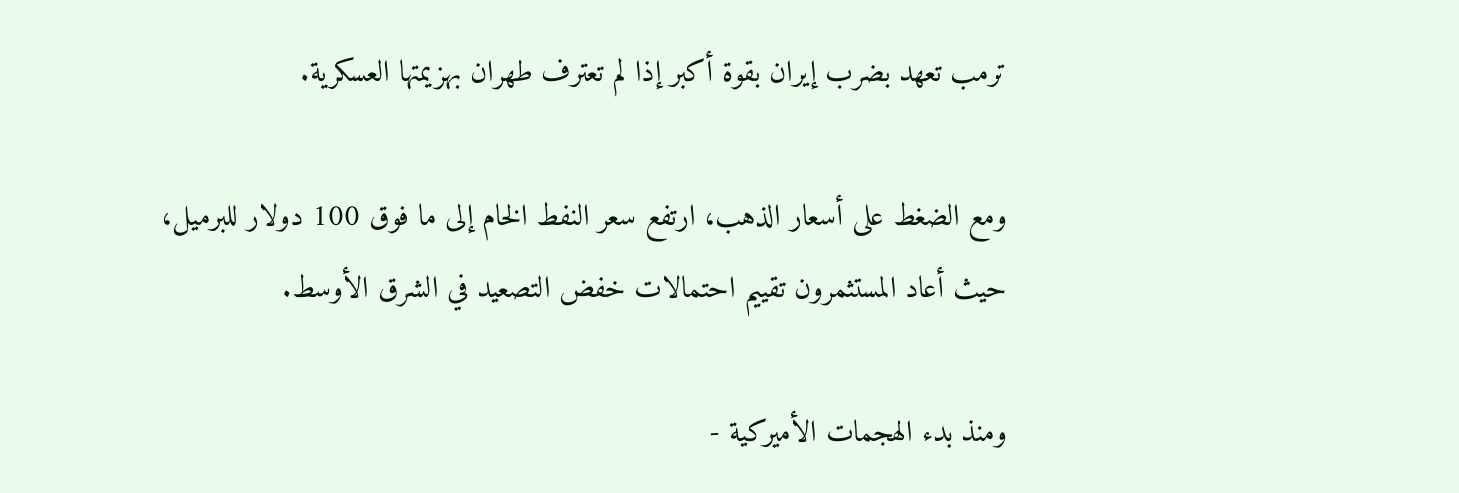ترمب تعهد بضرب إيران بقوة أكبر إذا لم تعترف طهران بهزيمتها العسكرية.

ومع الضغط على أسعار الذهب، ارتفع سعر النفط الخام إلى ما فوق 100 دولار للبرميل، حيث أعاد المستثمرون تقييم احتمالات خفض التصعيد في الشرق الأوسط.

ومنذ بدء الهجمات الأميركية -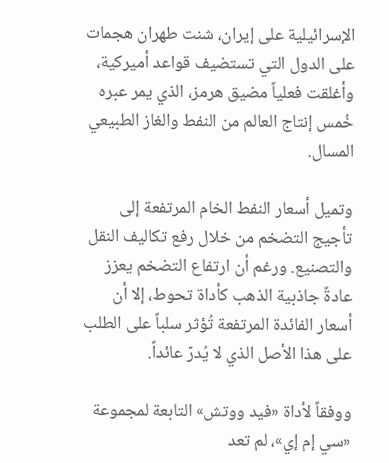الإسرائيلية على إيران، شنت طهران هجمات على الدول التي تستضيف قواعد أميركية، وأغلقت فعلياً مضيق هرمز، الذي يمر عبره خُمس إنتاج العالم من النفط والغاز الطبيعي المسال.

وتميل أسعار النفط الخام المرتفعة إلى تأجيج التضخم من خلال رفع تكاليف النقل والتصنيع. ورغم أن ارتفاع التضخم يعزز عادةً جاذبية الذهب كأداة تحوط، إلا أن أسعار الفائدة المرتفعة تُؤثر سلباً على الطلب على هذا الأصل الذي لا يُدرّ عائداً.

ووفقاً لأداة «فيد ووتش» التابعة لمجموعة «سي إم إي»، لم تعد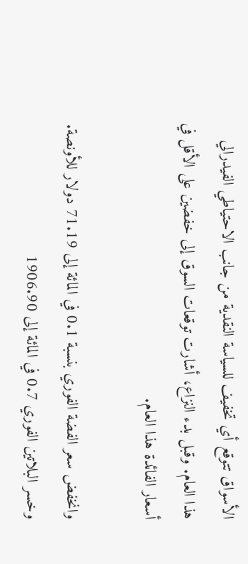الأسواق تتوقع أي تخفيف للسياسة النقدية من جانب الاحتياطي الفيدرالي هذا العام. وقبل بدء النزاع، أشارت توقعات السوق إلى خفضين على الأقل في أسعار الفائدة هذا العام.

وانخفض سعر الفضة الفوري بنسبة 0.1 في المائة إلى 71.19 دولار للأونصة. وخسر البلاتين الفوري 0.7 في المائة إلى 1906.90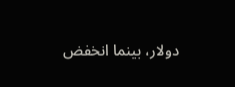دولار، بينما انخفض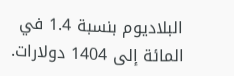البلاديوم بنسبة 1.4 في المائة إلى 1404 دولارات.